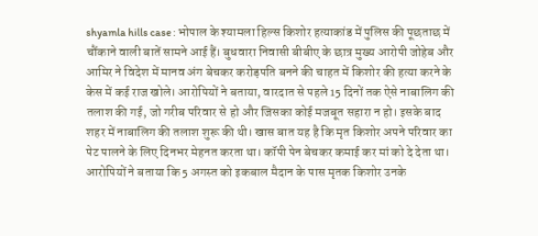shyamla hills case : भोपाल के श्यामला हिल्स किशोर हत्याकांड में पुलिस की पूछताछ में चौंकाने वाली बातें सामने आई हैं। बुधवारा निवासी बीबीए के छात्र मुख्य आरोपी जोहेब और आमिर ने विदेश में मानव अंग बेचकर करोड़पति बनने की चाहत में किशोर की हत्या करने के केस में कई राज खोले। आरोपियों ने बताया, वारदात से पहले 15 दिनों तक ऐसे नाबालिग की तलाश की गई, जो गरीब परिवार से हो और जिसका कोई मजबूत सहारा न हो। इसके बाद शहर में नाबालिग की तलाश शुरू की थी। खास बात यह है कि मृत किशोर अपने परिवार का पेट पालने के लिए दिनभर मेहनत करता था। कॉपी पेन बेचकर कमाई कर मां को दे देता था।
आरोपियों ने बताया कि 5 अगस्त को इकबाल मैदान के पास मृतक किशोर उनके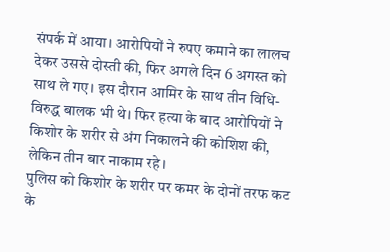संपर्क में आया। आरोपियों ने रुपए कमाने का लालच देकर उससे दोस्ती की, फिर अगले दिन 6 अगस्त को साथ ले गए। इस दौरान आमिर के साथ तीन विधि- विरुद्ध बालक भी थे। फिर हत्या के बाद आरोपियों ने किशोर के शरीर से अंग निकालने की कोशिश की, लेकिन तीन बार नाकाम रहे।
पुलिस को किशोर के शरीर पर कमर के दोनों तरफ कट के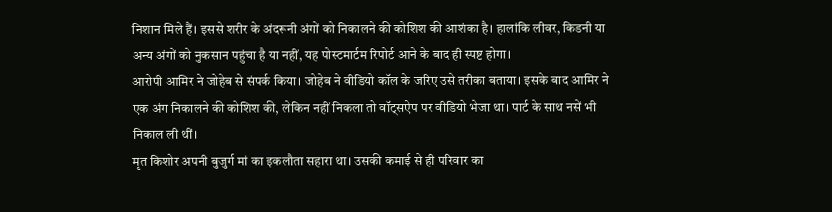निशान मिले हैं। इससे शरीर के अंदरूनी अंगों को निकालने की कोशिश की आशंका है। हालांकि लीवर, किडनी या अन्य अंगों को नुकसान पहुंचा है या नहीं, यह पोस्टमार्टम रिपोर्ट आने के बाद ही स्पष्ट होगा।
आरोपी आमिर ने जोहेब से संपर्क किया। जोहेब ने वीडियो कॉल के जरिए उसे तरीका बताया। इसके बाद आमिर ने एक अंग निकालने की कोशिश की, लेकिन नहीं निकला तो वॉट्सऐप पर वीडियो भेजा था। पार्ट के साथ नसें भी निकाल ली थीं।
मृत किशोर अपनी बुजुर्ग मां का इकलौता सहारा था। उसकी कमाई से ही परिवार का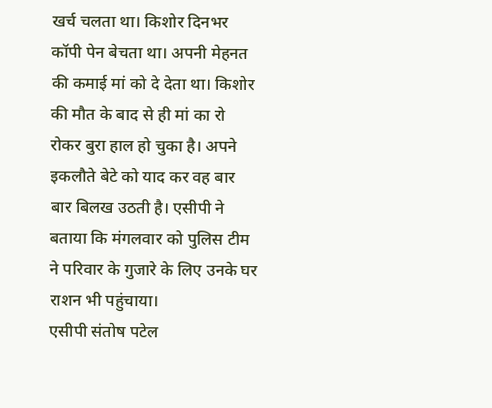खर्च चलता था। किशोर दिनभर कॉपी पेन बेचता था। अपनी मेहनत की कमाई मां को दे देता था। किशोर की मौत के बाद से ही मां का रो रोकर बुरा हाल हो चुका है। अपने इकलौते बेटे को याद कर वह बार बार बिलख उठती है। एसीपी ने बताया कि मंगलवार को पुलिस टीम ने परिवार के गुजारे के लिए उनके घर राशन भी पहुंचाया।
एसीपी संतोष पटेल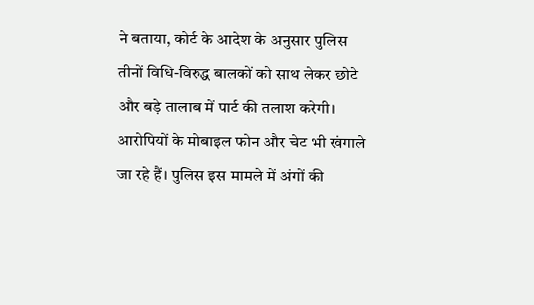ने बताया, कोर्ट के आदेश के अनुसार पुलिस तीनों विधि-विरुद्ध बालकों को साथ लेकर छोटे और बड़े तालाब में पार्ट की तलाश करेगी। आरोपियों के मोबाइल फोन और चेट भी खंगाले जा रहे हैं। पुलिस इस मामले में अंगों की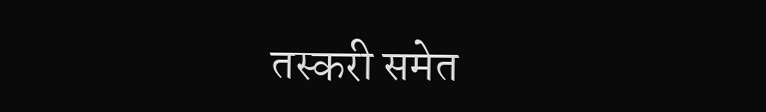तस्करी समेत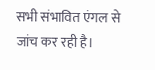सभी संभावित एंगल से जांच कर रही है।